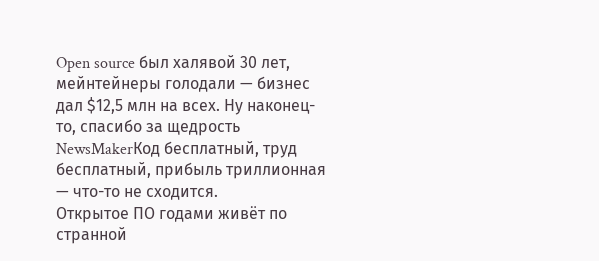Open source был халявой 30 лет, мейнтейнеры голодали — бизнес дал $12,5 млн на всех. Ну наконец-то, спасибо за щедрость
NewsMakerКод бесплатный, труд бесплатный, прибыль триллионная — что-то не сходится.
Открытое ПО годами живёт по странной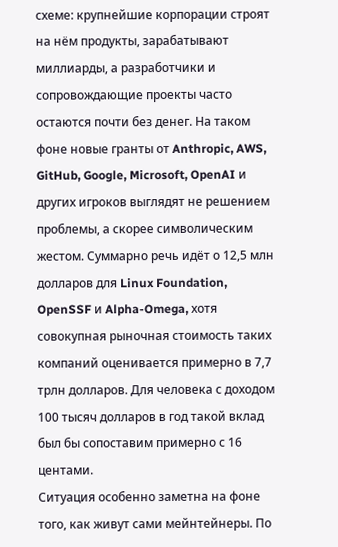схеме: крупнейшие корпорации строят на нём продукты, зарабатывают миллиарды, а разработчики и сопровождающие проекты часто остаются почти без денег. На таком фоне новые гранты от Anthropic, AWS, GitHub, Google, Microsoft, OpenAI и других игроков выглядят не решением проблемы, а скорее символическим жестом. Суммарно речь идёт о 12,5 млн долларов для Linux Foundation, OpenSSF и Alpha-Omega, хотя совокупная рыночная стоимость таких компаний оценивается примерно в 7,7 трлн долларов. Для человека с доходом 100 тысяч долларов в год такой вклад был бы сопоставим примерно с 16 центами.
Ситуация особенно заметна на фоне того, как живут сами мейнтейнеры. По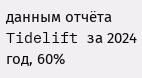данным отчёта Tidelift за 2024 год, 60%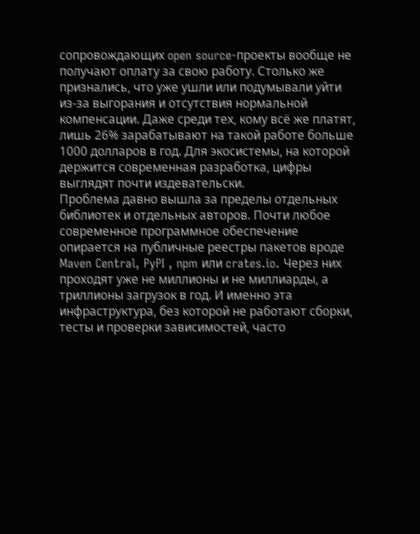сопровождающих open source-проекты вообще не получают оплату за свою работу. Столько же признались, что уже ушли или подумывали уйти из-за выгорания и отсутствия нормальной компенсации. Даже среди тех, кому всё же платят, лишь 26% зарабатывают на такой работе больше 1000 долларов в год. Для экосистемы, на которой держится современная разработка, цифры выглядят почти издевательски.
Проблема давно вышла за пределы отдельных библиотек и отдельных авторов. Почти любое современное программное обеспечение опирается на публичные реестры пакетов вроде Maven Central, PyPI , npm или crates.io. Через них проходят уже не миллионы и не миллиарды, а триллионы загрузок в год. И именно эта инфраструктура, без которой не работают сборки, тесты и проверки зависимостей, часто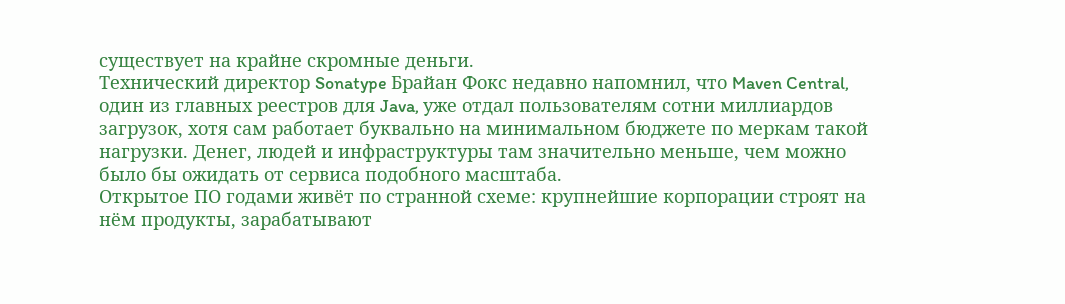существует на крайне скромные деньги.
Технический директор Sonatype Брайан Фокс недавно напомнил, что Maven Central, один из главных реестров для Java, уже отдал пользователям сотни миллиардов загрузок, хотя сам работает буквально на минимальном бюджете по меркам такой нагрузки. Денег, людей и инфраструктуры там значительно меньше, чем можно было бы ожидать от сервиса подобного масштаба.
Открытое ПО годами живёт по странной схеме: крупнейшие корпорации строят на нём продукты, зарабатывают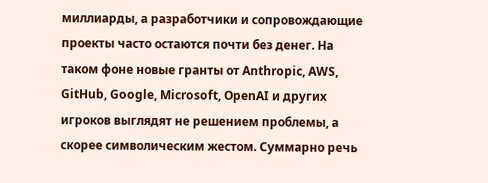миллиарды, а разработчики и сопровождающие проекты часто остаются почти без денег. На таком фоне новые гранты от Anthropic, AWS, GitHub, Google, Microsoft, OpenAI и других игроков выглядят не решением проблемы, а скорее символическим жестом. Суммарно речь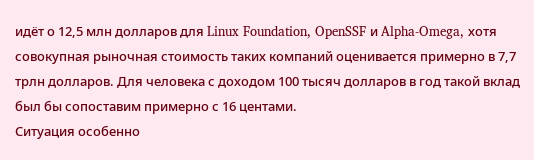идёт о 12,5 млн долларов для Linux Foundation, OpenSSF и Alpha-Omega, хотя совокупная рыночная стоимость таких компаний оценивается примерно в 7,7 трлн долларов. Для человека с доходом 100 тысяч долларов в год такой вклад был бы сопоставим примерно с 16 центами.
Ситуация особенно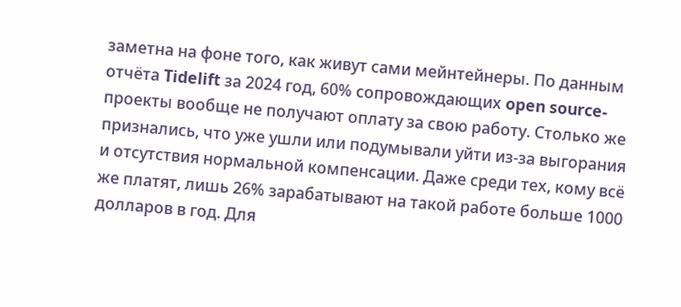заметна на фоне того, как живут сами мейнтейнеры. По данным отчёта Tidelift за 2024 год, 60% сопровождающих open source-проекты вообще не получают оплату за свою работу. Столько же признались, что уже ушли или подумывали уйти из-за выгорания и отсутствия нормальной компенсации. Даже среди тех, кому всё же платят, лишь 26% зарабатывают на такой работе больше 1000 долларов в год. Для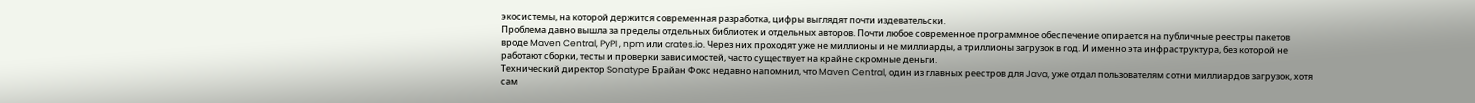экосистемы, на которой держится современная разработка, цифры выглядят почти издевательски.
Проблема давно вышла за пределы отдельных библиотек и отдельных авторов. Почти любое современное программное обеспечение опирается на публичные реестры пакетов вроде Maven Central, PyPI , npm или crates.io. Через них проходят уже не миллионы и не миллиарды, а триллионы загрузок в год. И именно эта инфраструктура, без которой не работают сборки, тесты и проверки зависимостей, часто существует на крайне скромные деньги.
Технический директор Sonatype Брайан Фокс недавно напомнил, что Maven Central, один из главных реестров для Java, уже отдал пользователям сотни миллиардов загрузок, хотя сам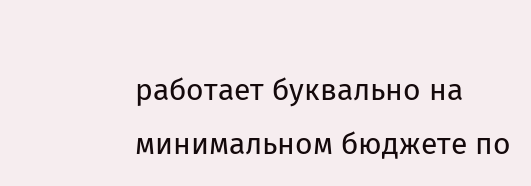работает буквально на минимальном бюджете по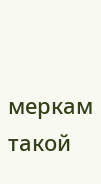меркам такой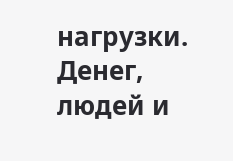нагрузки. Денег, людей и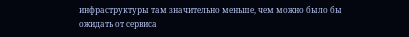инфраструктуры там значительно меньше, чем можно было бы ожидать от сервиса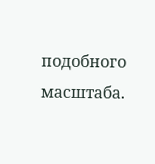подобного масштаба.